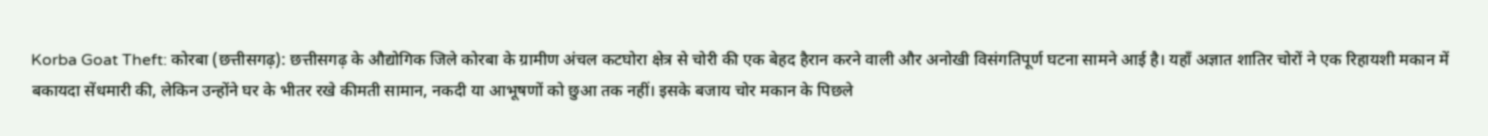Korba Goat Theft: कोरबा (छत्तीसगढ़): छत्तीसगढ़ के औद्योगिक जिले कोरबा के ग्रामीण अंचल कटघोरा क्षेत्र से चोरी की एक बेहद हैरान करने वाली और अनोखी विसंगतिपूर्ण घटना सामने आई है। यहाँ अज्ञात शातिर चोरों ने एक रिहायशी मकान में बकायदा सेंधमारी की, लेकिन उन्होंने घर के भीतर रखे कीमती सामान, नकदी या आभूषणों को छुआ तक नहीं। इसके बजाय चोर मकान के पिछले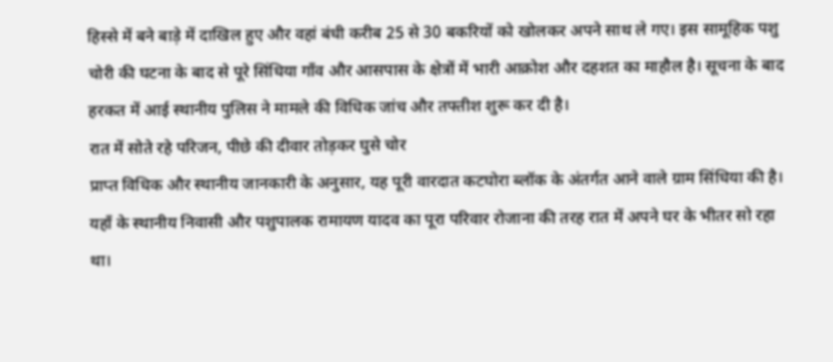हिस्से में बने बाड़े में दाखिल हुए और वहां बंधी करीब 25 से 30 बकरियों को खोलकर अपने साथ ले गए। इस सामूहिक पशु चोरी की घटना के बाद से पूरे सिंधिया गाँव और आसपास के क्षेत्रों में भारी आक्रोश और दहशत का माहौल है। सूचना के बाद हरकत में आई स्थानीय पुलिस ने मामले की विधिक जांच और तफ्तीश शुरू कर दी है।
रात में सोते रहे परिजन, पीछे की दीवार तोड़कर घुसे चोर
प्राप्त विधिक और स्थानीय जानकारी के अनुसार, यह पूरी वारदात कटघोरा ब्लॉक के अंतर्गत आने वाले ग्राम सिंधिया की है। यहाँ के स्थानीय निवासी और पशुपालक रामायण यादव का पूरा परिवार रोजाना की तरह रात में अपने घर के भीतर सो रहा था।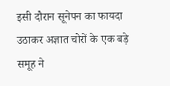इसी दौरान सूनेपन का फायदा उठाकर अज्ञात चोरों के एक बड़े समूह ने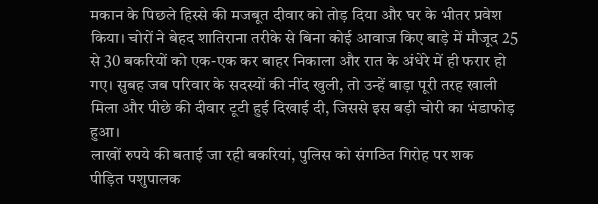मकान के पिछले हिस्से की मजबूत दीवार को तोड़ दिया और घर के भीतर प्रवेश किया। चोरों ने बेहद शातिराना तरीके से बिना कोई आवाज किए बाड़े में मौजूद 25 से 30 बकरियों को एक-एक कर बाहर निकाला और रात के अंधेरे में ही फरार हो गए। सुबह जब परिवार के सदस्यों की नींद खुली, तो उन्हें बाड़ा पूरी तरह खाली मिला और पीछे की दीवार टूटी हुई दिखाई दी, जिससे इस बड़ी चोरी का भंडाफोड़ हुआ।
लाखों रुपये की बताई जा रही बकरियां, पुलिस को संगठित गिरोह पर शक
पीड़ित पशुपालक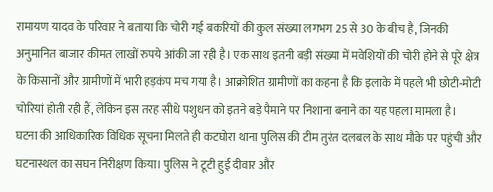रामायण यादव के परिवार ने बताया कि चोरी गई बकरियों की कुल संख्या लगभग 25 से 30 के बीच है, जिनकी अनुमानित बाजार कीमत लाखों रुपये आंकी जा रही है। एक साथ इतनी बड़ी संख्या में मवेशियों की चोरी होने से पूरे क्षेत्र के किसानों और ग्रामीणों में भारी हड़कंप मच गया है। आक्रोशित ग्रामीणों का कहना है कि इलाके में पहले भी छोटी-मोटी चोरियां होती रही हैं, लेकिन इस तरह सीधे पशुधन को इतने बड़े पैमाने पर निशाना बनाने का यह पहला मामला है।
घटना की आधिकारिक विधिक सूचना मिलते ही कटघोरा थाना पुलिस की टीम तुरंत दलबल के साथ मौके पर पहुंची और घटनास्थल का सघन निरीक्षण किया। पुलिस ने टूटी हुई दीवार और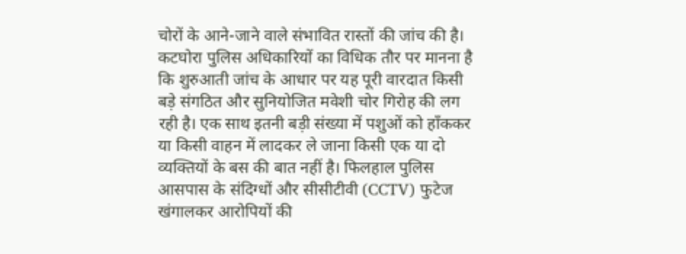चोरों के आने-जाने वाले संभावित रास्तों की जांच की है। कटघोरा पुलिस अधिकारियों का विधिक तौर पर मानना है कि शुरुआती जांच के आधार पर यह पूरी वारदात किसी बड़े संगठित और सुनियोजित मवेशी चोर गिरोह की लग रही है। एक साथ इतनी बड़ी संख्या में पशुओं को हाँककर या किसी वाहन में लादकर ले जाना किसी एक या दो व्यक्तियों के बस की बात नहीं है। फिलहाल पुलिस आसपास के संदिग्धों और सीसीटीवी (CCTV) फुटेज खंगालकर आरोपियों की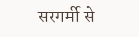सरगर्मी से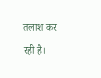तलाश कर रही है।